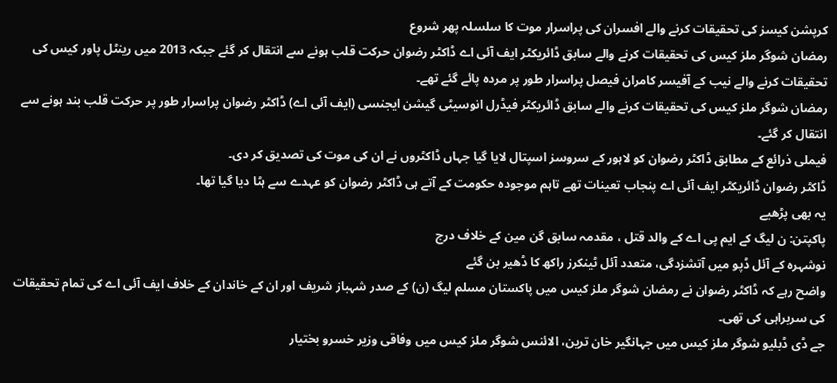کرپشن کیسز کی تحقیقات کرنے والے افسران کی پراسرار موت کا سلسلہ پھر شروع
رمضان شوگر ملز کیس کی تحقیقات کرنے والے سابق ڈائریکٹر ایف آئی اے ڈاکٹر رضوان حرکت قلب ہونے سے انتقال کر گئے جبکہ 2013 میں رینٹل پاور کیس کی تحقیقات کرنے والے نیب کے آفیسر کامران فیصل پراسرار طور پر مردہ پائے گئے تھے۔
رمضان شوگر ملز کیس کی تحقیقات کرنے والے سابق ڈائریکٹر فیڈرل انوسیٹی گیشن ایجنسی (ایف آئی اے) ڈاکٹر رضوان پراسرار طور پر حرکت قلب بند ہونے سے انتقال کر گئے۔
فیملی ذرائع کے مطابق ڈاکٹر رضوان کو لاہور کے سروسز اسپتال لایا گیا جہاں ڈاکٹروں نے ان کی موت کی تصدیق کر دی۔
ڈاکٹر رضوان ڈائریکٹر ایف آئی اے پنجاب تعینات تھے تاہم موجودہ حکومت کے آتے ہی ڈاکٹر رضوان کو عہدے سے ہٹا دیا گیا تھا۔
یہ بھی پڑھیے
پاکپتن: ن لیگ کے ایم پی اے کے والد قتل ، مقدمہ سابق گن مین کے خلاف درج
نوشہرہ کے آئل ڈپو میں آتشزدگی، متعدد آئل ٹینکرز راکھ کا ڈھیر بن گئے
واضح رہے کہ ڈاکٹر رضوان نے رمضان شوگر ملز کیس میں پاکستان مسلم لیگ (ن) کے صدر شہباز شریف اور ان کے خاندان کے خلاف ایف آئی اے کی تمام تحقیقات کی سربراہی کی تھی۔
جے ڈی ڈبلیو شوگر ملز کیس میں جہانگیر خان ترین، الائنس شوگر ملز کیس میں وفاقی وزیر خسرو بختیار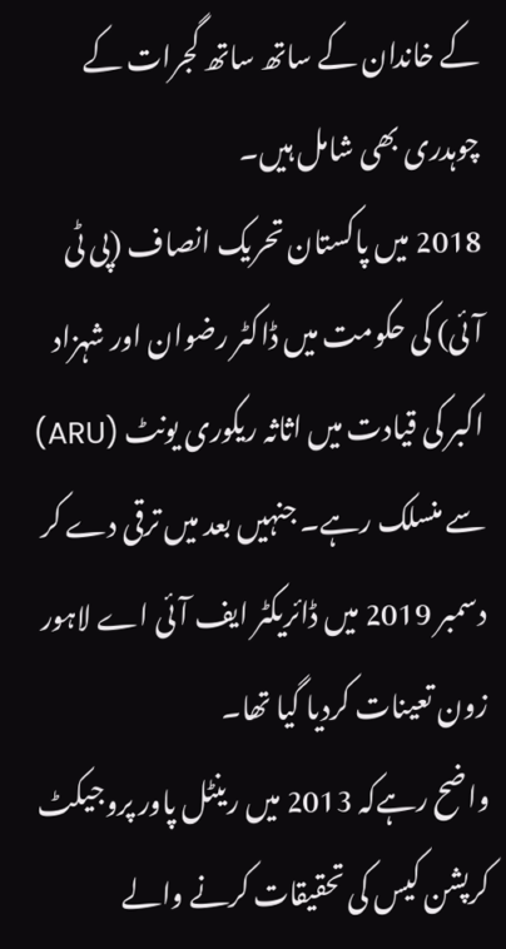کے خاندان کے ساتھ ساتھ گجرات کے چوہدری بھی شامل ہیں۔
2018 میں پاکستان تحریک انصاف (پی ٹی آئی) کی حکومت میں ڈاکٹر رضوان اور شہزاد اکبر کی قیادت میں اثاثہ ریکوری یونٹ (ARU) سے منسلک رہے۔ جنہیں بعد میں ترقی دے کر دسمبر 2019 میں ڈائریکٹر ایف آئی اے لاہور زون تعینات کردیا گیا تھا۔
واضح رہےکہ 2013 میں رینٹل پاور پروجیکٹ کرپشن کیس کی تحقیقات کرنے والے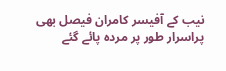نیب کے آفیسر کامران فیصل بھی پراسرار طور پر مردہ پائے گئے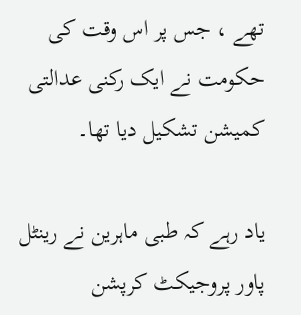تھے ، جس پر اس وقت کی حکومت نے ایک رکنی عدالتی کمیشن تشکیل دیا تھا۔

یاد رہے کہ طبی ماہرین نے رینٹل پاور پروجیکٹ کرپشن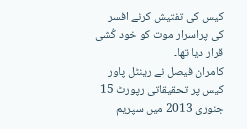کیس کی تفتیش کرنے افسر کی پراسرار موت کو خود کُشی قرار دیا تھا۔
کامران فیصل نے رینٹل پاور کیس پر تحقیقاتی رپورٹ 15 جنوری 2013 میں سپریم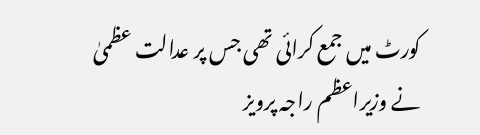کورٹ میں جمع کرائی تھی جس پر عدالت عظمیٰ نے وزیراعظم راجہ پرویز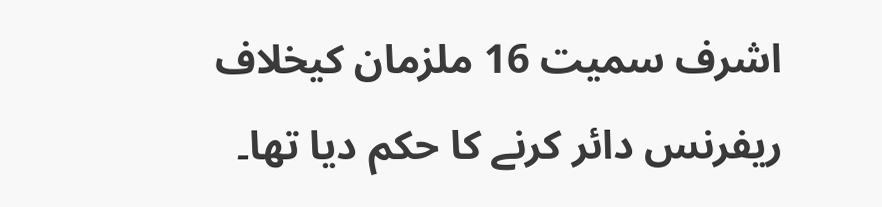اشرف سمیت 16 ملزمان کیخلاف ریفرنس دائر کرنے کا حکم دیا تھا۔